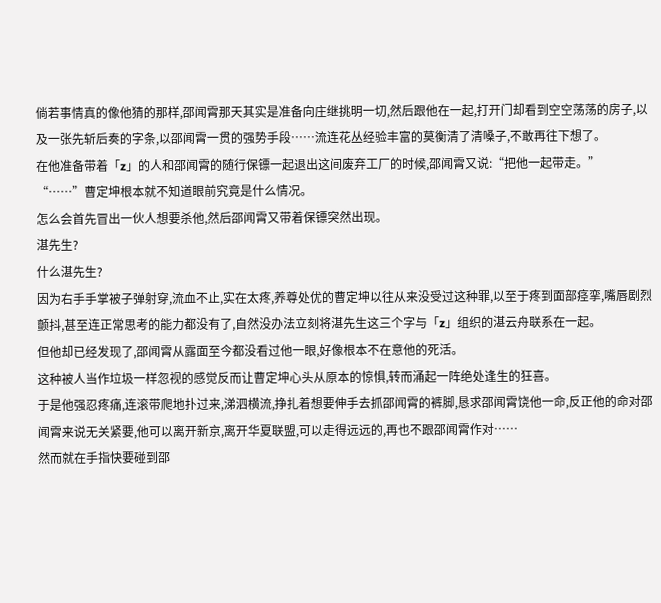倘若事情真的像他猜的那样,邵闻霄那天其实是准备向庄继挑明一切,然后跟他在一起,打开门却看到空空荡荡的房子,以及一张先斩后奏的字条,以邵闻霄一贯的强势手段……流连花丛经验丰富的莫衡清了清嗓子,不敢再往下想了。
在他准备带着「z」的人和邵闻霄的随行保镖一起退出这间废弃工厂的时候,邵闻霄又说:“把他一起带走。”
“……”曹定坤根本就不知道眼前究竟是什么情况。
怎么会首先冒出一伙人想要杀他,然后邵闻霄又带着保镖突然出现。
湛先生?
什么湛先生?
因为右手手掌被子弹射穿,流血不止,实在太疼,养尊处优的曹定坤以往从来没受过这种罪,以至于疼到面部痉挛,嘴唇剧烈颤抖,甚至连正常思考的能力都没有了,自然没办法立刻将湛先生这三个字与「z」组织的湛云舟联系在一起。
但他却已经发现了,邵闻霄从露面至今都没看过他一眼,好像根本不在意他的死活。
这种被人当作垃圾一样忽视的感觉反而让曹定坤心头从原本的惊惧,转而涌起一阵绝处逢生的狂喜。
于是他强忍疼痛,连滚带爬地扑过来,涕泗横流,挣扎着想要伸手去抓邵闻霄的裤脚,恳求邵闻霄饶他一命,反正他的命对邵闻霄来说无关紧要,他可以离开新京,离开华夏联盟,可以走得远远的,再也不跟邵闻霄作对……
然而就在手指快要碰到邵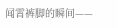闻霄裤脚的瞬间——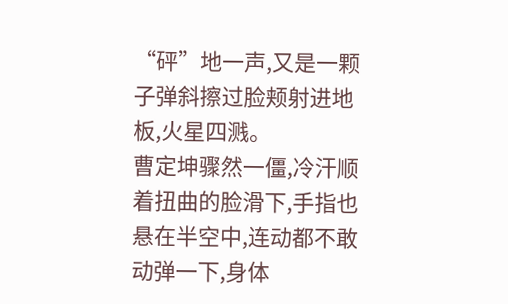“砰”地一声,又是一颗子弹斜擦过脸颊射进地板,火星四溅。
曹定坤骤然一僵,冷汗顺着扭曲的脸滑下,手指也悬在半空中,连动都不敢动弹一下,身体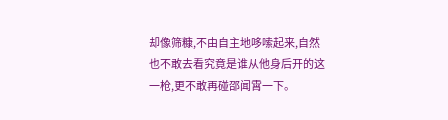却像筛糠,不由自主地哆嗦起来,自然也不敢去看究竟是谁从他身后开的这一枪,更不敢再碰邵闻霄一下。